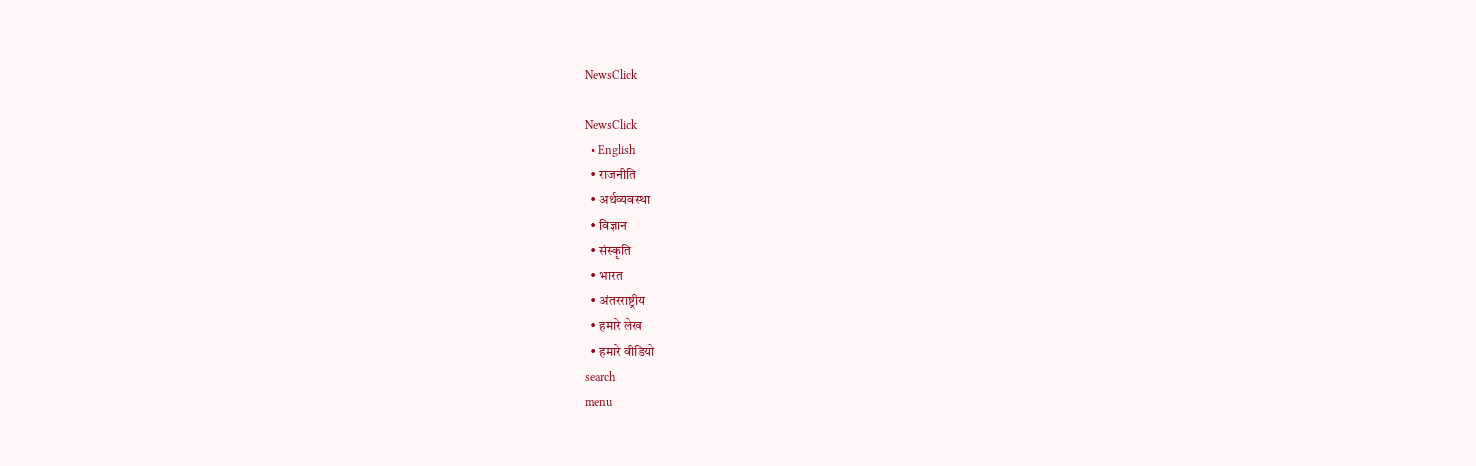NewsClick

NewsClick
  • English
  • राजनीति
  • अर्थव्यवस्था
  • विज्ञान
  • संस्कृति
  • भारत
  • अंतरराष्ट्रीय
  • हमारे लेख
  • हमारे वीडियो
search
menu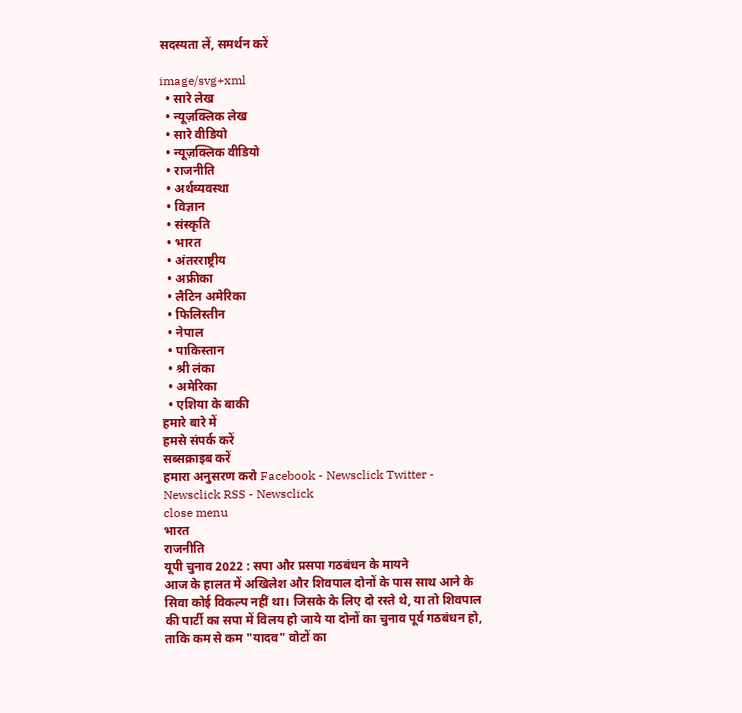सदस्यता लें, समर्थन करें

image/svg+xml
  • सारे लेख
  • न्यूज़क्लिक लेख
  • सारे वीडियो
  • न्यूज़क्लिक वीडियो
  • राजनीति
  • अर्थव्यवस्था
  • विज्ञान
  • संस्कृति
  • भारत
  • अंतरराष्ट्रीय
  • अफ्रीका
  • लैटिन अमेरिका
  • फिलिस्तीन
  • नेपाल
  • पाकिस्तान
  • श्री लंका
  • अमेरिका
  • एशिया के बाकी
हमारे बारे में
हमसे संपर्क करें
सब्सक्राइब करें
हमारा अनुसरण करो Facebook - Newsclick Twitter - Newsclick RSS - Newsclick
close menu
भारत
राजनीति
यूपी चुनाव 2022 : सपा और प्रसपा गठबंधन के मायने
आज के हालत में अखिलेश और शिवपाल दोनों के पास साथ आने के सिवा कोई विकल्प नहीं था। जिसके के लिए दो रस्ते थे, या तो शिवपाल की पार्टी का सपा में विलय हो जाये या दोनों का चुनाव पूर्व गठबंधन हो, ताकि कम से कम "यादव" वोटों का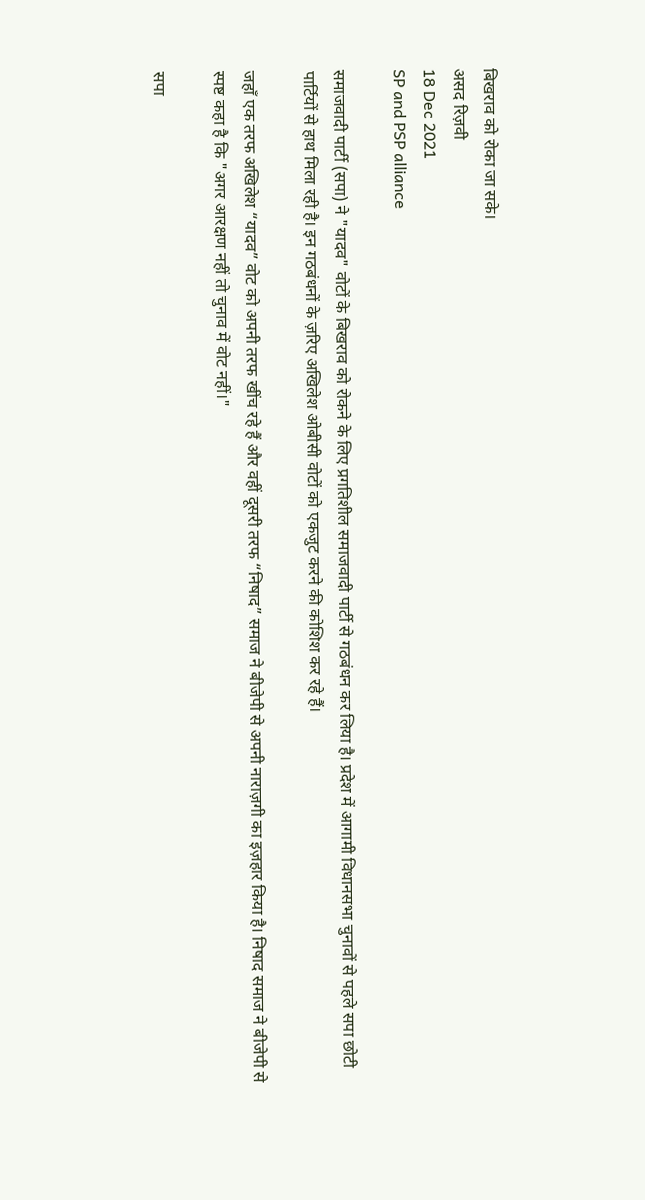बिखराव को रोका जा सके।
असद रिज़वी
18 Dec 2021
SP and PSP alliance

समाजवादी पार्टी (सपा) ने "यादव" वोटों के बिखराव को रोकने के लिए प्रगतिशील समाजवादी पार्टी से गठबंधन कर लिया है। प्रदेश में आगामी विधानसभा चुनावों से पहले सपा छोटी पार्टियों से हाथ मिला रही है। इन गठबंधनों के ज़रिए अखिलेश ओबीसी वोटों को एकजुट करने की कोशिश कर रहे हैं।

जहाँ एक तरफ अखिलेश “यादव” वोट को अपनी तरफ खींच रहे हैं और वहीं दूसरी तरफ “निषाद” समाज ने बीजेपी से अपनी नाराज़गी का इज़हार किया है। निषाद समाज ने बीजेपी से स्पष्ट कहा है कि "अगर आरक्षण नहीं तो चुनाव में वोट नहीं।"

सपा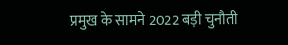प्रमुख के सामने 2022 बड़ी चुनौती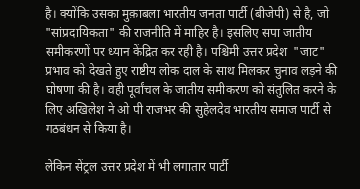है। क्योंकि उसका मुक़ाबला भारतीय जनता पार्टी (बीजेपी) से है, जो "सांप्रदायिकता" की राजनीति में माहिर है। इसलिए सपा जातीय समीकरणों पर ध्यान केंद्रित कर रही है। पश्चिमी उत्तर प्रदेश  "जाट" प्रभाव को देखते हुए राष्टीय लोक दाल के साथ मिलकर चुनाव लड़ने की घोषणा की है। वही पूर्वांचल के जातीय समीकरण को संतुलित करने के लिए अखिलेश ने ओ पी राजभर की सुहेलदेव भारतीय समाज पार्टी से गठबंधन से किया है।

लेकिन सेंट्रल उत्तर प्रदेश में भी लगातार पार्टी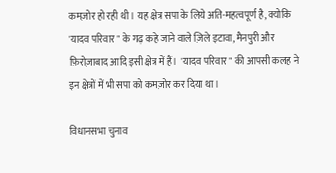कमज़ोर हो रही थी। यह क्षेत्र सपा के लिये अति-महत्वपूर्ण है, क्योकि 'यादव परिवार" के गढ़ कहे जाने वाले ज़िले इटावा, मैनपुरी और फ़िरोज़ाबाद आदि इसी क्षेत्र में हैं।  'यादव परिवार" की आपसी कलह ने इन क्षेत्रों में भी सपा को कमज़ोर कर दिया था।

विधानसभा चुनाव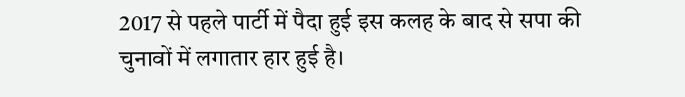2017 से पहले पार्टी में पैदा हुई इस कलह के बाद से सपा की चुनावों में लगातार हार हुई है।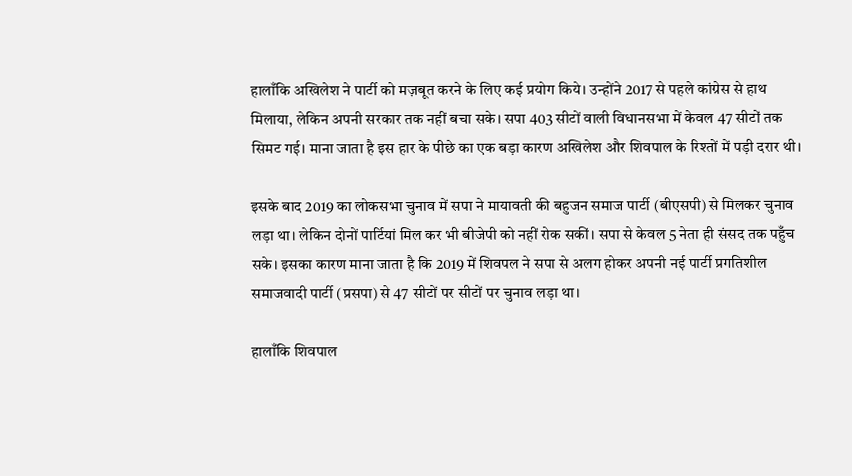हालाँकि अखिलेश ने पार्टी को मज़बूत करने के लिए कई प्रयोग किये। उन्होंने 2017 से पहले कांग्रेस से हाथ मिलाया, लेकिन अपनी सरकार तक नहीं बचा सके। सपा 403 सीटों वाली विधानसभा में केवल 47 सीटों तक सिमट गई। माना जाता है इस हार के पीछे का एक बड़ा कारण अखिलेश और शिवपाल के रिश्तों में पड़ी दरार थी।

इसके बाद 2019 का लोकसभा चुनाव में सपा ने मायावती की बहुजन समाज पार्टी (बीएसपी) से मिलकर चुनाव लड़ा था। लेकिन दोनों पार्टियां मिल कर भी बीजेपी को नहीं रोक सकीं। सपा से केवल 5 नेता ही संसद तक पहुँच सके। इसका कारण माना जाता है कि 2019 में शिवपल ने सपा से अलग होकर अपनी नई पार्टी प्रगतिशील समाजवादी पार्टी (प्रसपा) से 47 सीटों पर सीटों पर चुनाव लड़ा था।

हालाँकि शिवपाल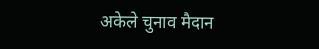अकेले चुनाव मैदान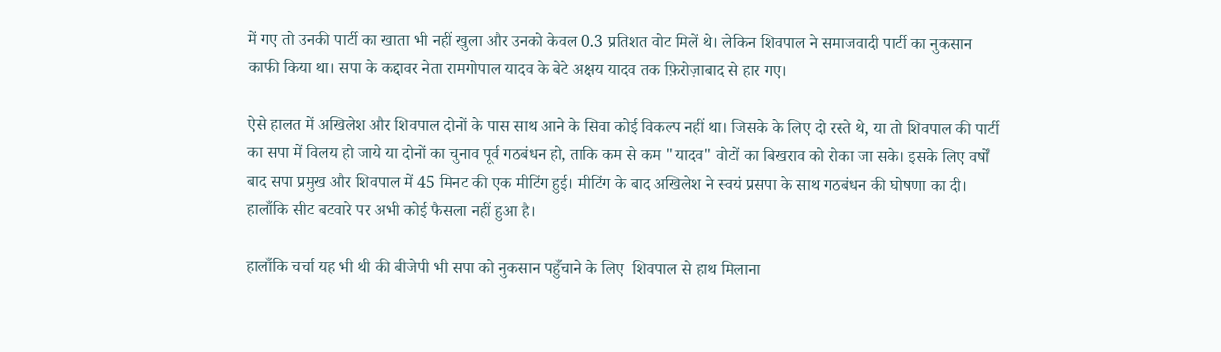में गए तो उनकी पार्टी का खाता भी नहीं खुला और उनको केवल 0.3 प्रतिशत वोट मिलें थे। लेकिन शिवपाल ने समाजवादी पार्टी का नुकसान काफी किया था। सपा के कद्दावर नेता रामगोपाल यादव के बेटे अक्षय यादव तक फ़िरोज़ाबाद से हार गए।

ऐसे हालत में अखिलेश और शिवपाल दोनों के पास साथ आने के सिवा कोई विकल्प नहीं था। जिसके के लिए दो रस्ते थे, या तो शिवपाल की पार्टी का सपा में विलय हो जाये या दोनों का चुनाव पूर्व गठबंधन हो, ताकि कम से कम "यादव" वोटों का बिखराव को रोका जा सके। इसके लिए वर्षों बाद सपा प्रमुख और शिवपाल में 45 मिनट की एक मीटिंग हुई। मीटिंग के बाद अखिलेश ने स्वयं प्रसपा के साथ गठबंधन की घोषणा का दी। हालाँकि सीट बटवारे पर अभी कोई फैसला नहीं हुआ है।

हालाँकि चर्चा यह भी थी की बीजेपी भी सपा को नुकसान पहुँचाने के लिए  शिवपाल से हाथ मिलाना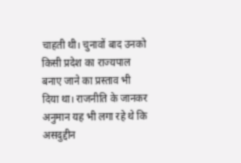चाहती थी। चुनावों बाद उनको किसी प्रदेश का राज्यपाल बनाए जाने का प्रस्ताव भी दिया था। राजनीति के जानकर अनुमान यह भी लगा रहे थे कि असदुद्दीन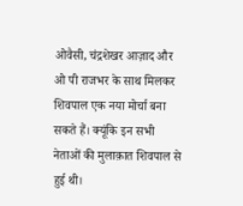ओवैसी, चंद्रशेखर आज़ाद और ओ पी राजभर के साथ मिलकर शिवपाल एक नया मोर्चा बना सकते हैं। क्यूंकि इन सभी नेताओं की मुलाक़ात शिवपाल से हुई थी।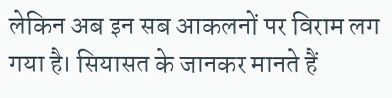लेकिन अब इन सब आकलनों पर विराम लग गया है। सियासत के जानकर मानते हैं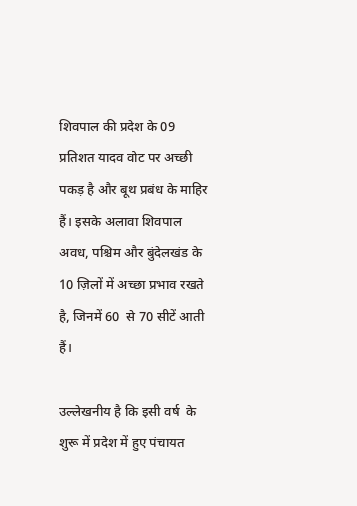शिवपाल की प्रदेश के 09 प्रतिशत यादव वोट पर अच्छी पकड़ है और बूथ प्रबंध के माहिर हैं। इसके अलावा शिवपाल अवध, पश्चिम और बुंदेलखंड के 10 ज़िलों में अच्छा प्रभाव रखते है, जिनमें 60  से 70 सीटें आती हैं।

उल्लेखनीय है कि इसी वर्ष  के शुरू में प्रदेश में हुए पंचायत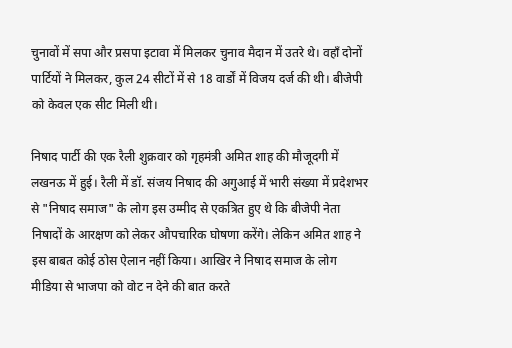चुनावों में सपा और प्रसपा इटावा में मिलकर चुनाव मैदान में उतरे थे। वहाँ दोनों पार्टियों ने मिलकर, कुल 24 सीटों में से 18 वार्डों में विजय दर्ज की थी। बीजेपी को केवल एक सीट मिली थी।

निषाद पार्टी की एक रैली शुक्रवार को गृहमंत्री अमित शाह की मौजूदगी में लखनऊ में हुई। रैली में डॉ. संजय निषाद की अगुआई में भारी संख्या में प्रदेशभर से "निषाद समाज" के लोग इस उम्मीद से एकत्रित हुए थे कि बीजेपी नेता निषादों के आरक्षण को लेकर औपचारिक घोषणा करेंगे। लेकिन अमित शाह ने इस बाबत कोई ठोस ऐलान नहीं किया। आखिर ने निषाद समाज के लोग मीडिया से भाजपा को वोट न देने की बात करते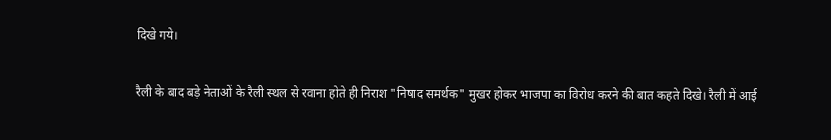दिखे गये।

रैली के बाद बड़े नेताओं के रैली स्थल से रवाना होते ही निराश "निषाद समर्थक" मुखर होकर भाजपा का विरोध करने की बात कहते दिखे। रैली में आई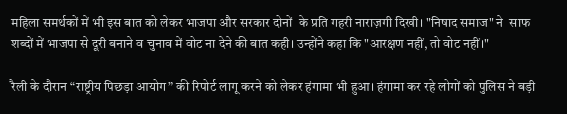महिला समर्थकों में भी इस बात को लेकर भाजपा और सरकार दोनों  के प्रति गहरी नाराज़गी दिखी। "निषाद समाज" ने  साफ शब्दों में भाजपा से दूरी बनाने व चुनाव में वोट ना देने की बात कही। उन्होंने कहा कि "आरक्षण नहीं, तो वोट नहीं।"

रैली के दौरान “राष्ट्रीय पिछड़ा आयोग” की रिपोर्ट लागू करने को लेकर हंगामा भी हुआ। हंगामा कर रहे लोगों को पुलिस ने बड़ी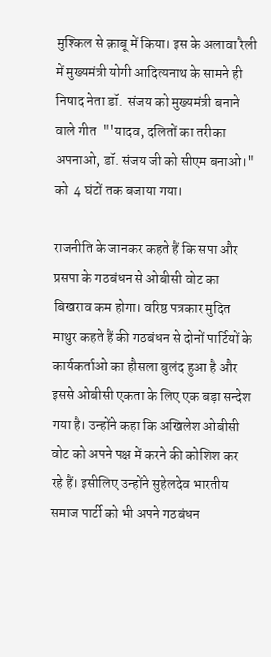मुश्किल से क़ाबू में किया। इस के अलावा रैली में मुख्यमंत्री योगी आदित्यनाथ के सामने ही निषाद नेता डॉ.  संजय को मुख्यमंत्री बनाने वाले गीत  "'यादव, दलितों का तरीका अपनाओ, डॉ. संजय जी को सीएम बनाओ।" को  4 घंटों तक बजाया गया।

राजनीति के जानकर कहते हैं कि सपा और प्रसपा के गठबंधन से ओबीसी वोट का बिखराव कम होगा। वरिष्ठ पत्रकार मुदित माथुर कहते हैं की गठबंधन से दोनों पार्टियों के कार्यकर्ताओ का हौसला बुलंद हुआ है और इससे ओबीसी एकता के लिए एक बड़ा सन्देश गया है। उन्होंने कहा कि अखिलेश ओबीसी वोट को अपने पक्ष में करने की कोशिश कर रहे हैं। इसीलिए उन्होंने सुहेलदेव भारतीय समाज पार्टी को भी अपने गठबंधन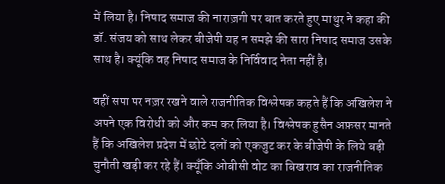में लिया है। निषाद समाज की नाराज़गी पर बात करते हुए माथुर ने कहा की डॉ. संजय को साथ लेकर बीजेपी यह न समझे की सारा निषाद समाज उसके साथ है। क्यूंकि वह निषाद समाज के निर्विवाद नेता नहीं है।

वहीं सपा पर नज़र रखने वाले राजनीतिक विश्लेषक कहते हैं कि अखिलेश ने अपने एक विरोधी को और कम कर लिया है। विश्लेषक हुसैन अफ़सर मानते हैं कि अखिलेश प्रदेश में छोटे दलों को एकजुट कर के बीजेपी के लिये बड़ी चुनौती खड़ी कर रहे हैं। क्यूँकि ओबीसी वोट का बिखराव का राजनीतिक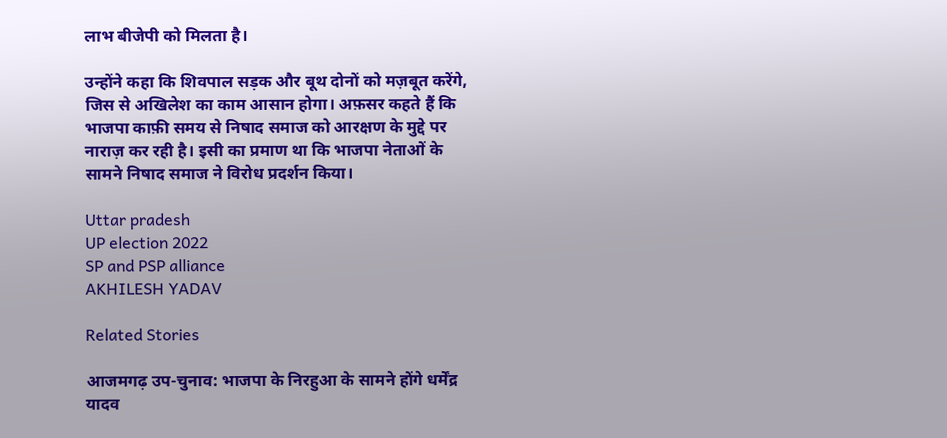लाभ बीजेपी को मिलता है।

उन्होंने कहा कि शिवपाल सड़क और बूथ दोनों को मज़बूत करेंगे, जिस से अखिलेश का काम आसान होगा। अफ़सर कहते हैं कि भाजपा काफ़ी समय से निषाद समाज को आरक्षण के मुद्दे पर नाराज़ कर रही है। इसी का प्रमाण था कि भाजपा नेताओं के सामने निषाद समाज ने विरोध प्रदर्शन किया।

Uttar pradesh
UP election 2022
SP and PSP alliance
AKHILESH YADAV

Related Stories

आजमगढ़ उप-चुनाव: भाजपा के निरहुआ के सामने होंगे धर्मेंद्र यादव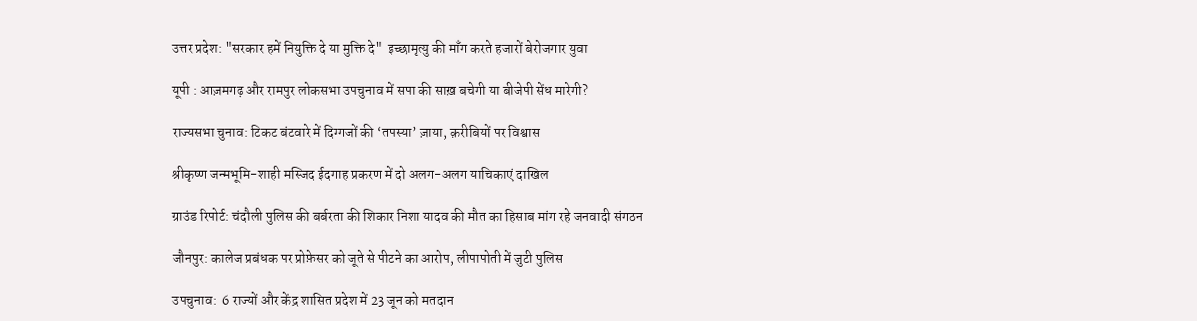उत्तर प्रदेश: "सरकार हमें नियुक्ति दे या मुक्ति दे"  इच्छामृत्यु की माँग करते हजारों बेरोजगार युवा

यूपी : आज़मगढ़ और रामपुर लोकसभा उपचुनाव में सपा की साख़ बचेगी या बीजेपी सेंध मारेगी?

राज्यसभा चुनाव: टिकट बंटवारे में दिग्गजों की ‘तपस्या’ ज़ाया, क़रीबियों पर विश्वास

श्रीकृष्ण जन्मभूमि-शाही मस्जिद ईदगाह प्रकरण में दो अलग-अलग याचिकाएं दाखिल

ग्राउंड रिपोर्ट: चंदौली पुलिस की बर्बरता की शिकार निशा यादव की मौत का हिसाब मांग रहे जनवादी संगठन

जौनपुर: कालेज प्रबंधक पर प्रोफ़ेसर को जूते से पीटने का आरोप, लीपापोती में जुटी पुलिस

उपचुनाव:  6 राज्यों और केंद्र शासित प्रदेश में 23 जून को मतदान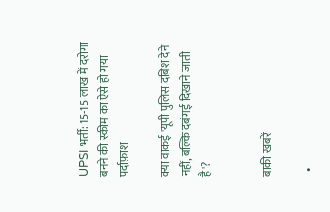UPSI भर्ती: 15-15 लाख में दरोगा बनने की स्कीम का ऐसे हो गया पर्दाफ़ाश

क्या वाकई 'यूपी पुलिस दबिश देने नहीं, बल्कि दबंगई दिखाने जाती है'?


बाकी खबरें

  •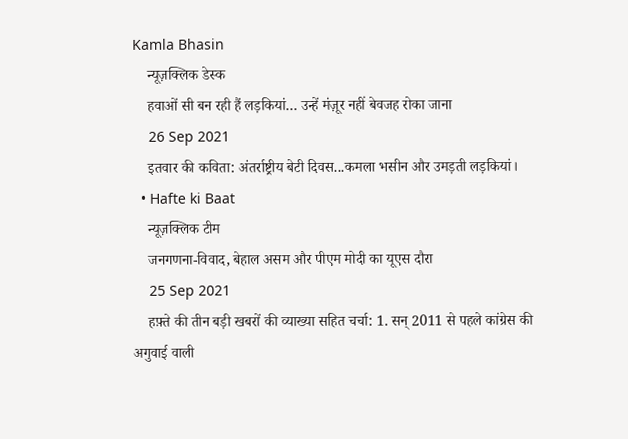Kamla Bhasin
    न्यूज़क्लिक डेस्क
    हवाओं सी बन रही हैं लड़कियां… उन्हें मंज़ूर नहीं बेवजह रोका जाना
    26 Sep 2021
    इतवार की कविता: अंतर्राष्ट्रीय बेटी दिवस...कमला भसीन और उमड़ती लड़कियां।
  • Hafte ki Baat
    न्यूज़क्लिक टीम
    जनगणना-विवाद, बेहाल असम और पीएम मोदी का यूएस दौरा
    25 Sep 2021
    हफ़्ते की तीन बड़ी खबरों की व्याख्या सहित चर्चा: 1. सन् 2011 से पहले कांग्रेस की अगुवाई वाली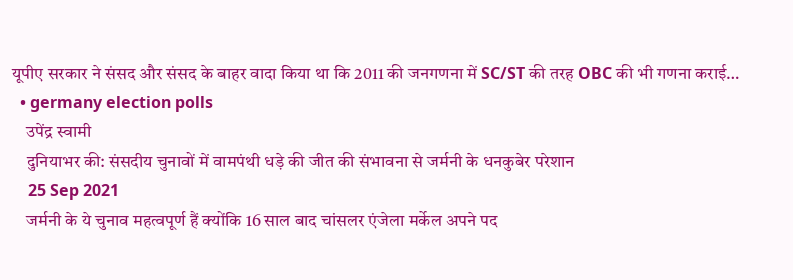यूपीए सरकार ने संसद और संसद के बाहर वादा किया था कि 2011 की जनगणना में SC/ST की तरह OBC की भी गणना कराई…
  • germany election polls
    उपेंद्र स्वामी
    दुनियाभर की: संसदीय चुनावों में वामपंथी धड़े की जीत की संभावना से जर्मनी के धनकुबेर परेशान
    25 Sep 2021
    जर्मनी के ये चुनाव महत्वपूर्ण हैं क्योंकि 16 साल बाद चांसलर एंजेला मर्केल अपने पद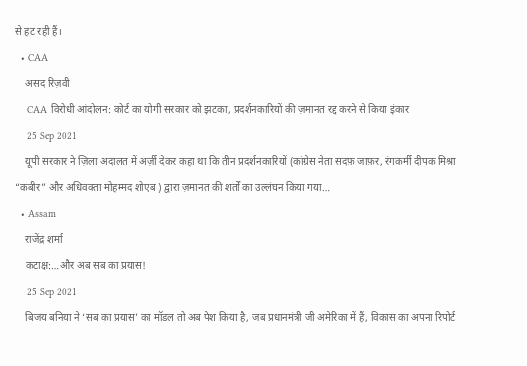से हट रही हैं।
  • CAA
    असद रिज़वी
    CAA विरोधी आंदोलन: कोर्ट का योगी सरकार को झटका, प्रदर्शनकारियों की ज़मानत रद्द करने से किया इंकार
    25 Sep 2021
    यूपी सरकार ने ज़िला अदालत में अर्ज़ी देकर कहा था कि तीन प्रदर्शनकारियों (कांग्रेस नेता सदफ़ जाफ़र, रंगकर्मी दीपक मिश्रा “कबीर” और अधिवक्ता मोहम्मद शोएब ) द्वारा ज़मानत की शर्तों का उल्लंघन किया गया…
  • Assam
    राजेंद्र शर्मा
    कटाक्ष:…और अब सब का प्रयास!
    25 Sep 2021
    बिजय बनिया ने ‘सब का प्रयास’ का मॉडल तो अब पेश किया है, जब प्रधानमंत्री जी अमेरिका में हैं, विकास का अपना रिपोर्ट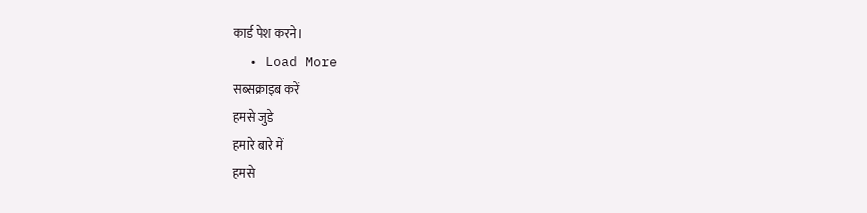कार्ड पेश करने।
  • Load More
सब्सक्राइब करें
हमसे जुडे
हमारे बारे में
हमसे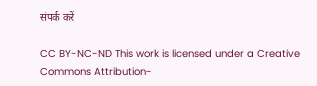संपर्क करें

CC BY-NC-ND This work is licensed under a Creative Commons Attribution-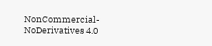NonCommercial-NoDerivatives 4.0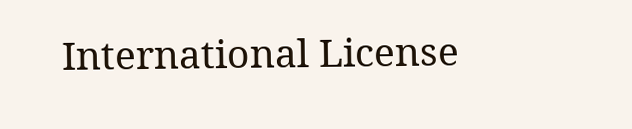International License